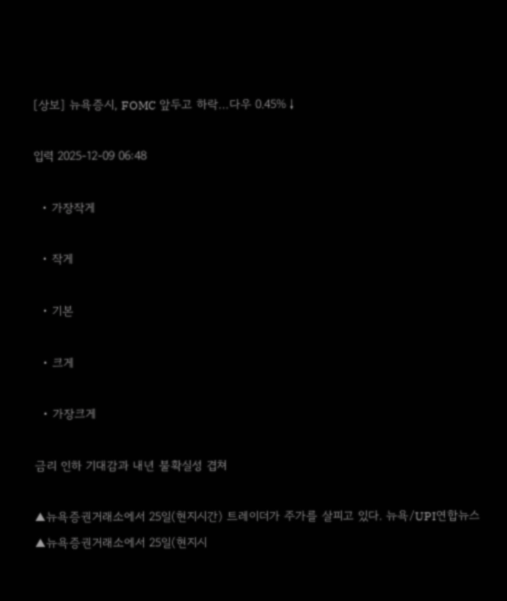[상보] 뉴욕증시, FOMC 앞두고 하락…다우 0.45%↓

입력 2025-12-09 06:48

  • 가장작게

  • 작게

  • 기본

  • 크게

  • 가장크게

금리 인하 기대감과 내년 불확실성 겹쳐

▲뉴욕증권거래소에서 25일(현지시간) 트레이더가 주가를 살피고 있다. 뉴욕/UPI연합뉴스
▲뉴욕증권거래소에서 25일(현지시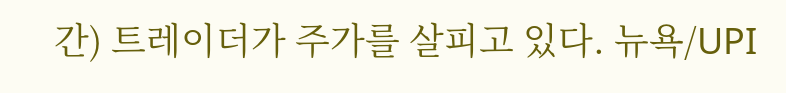간) 트레이더가 주가를 살피고 있다. 뉴욕/UPI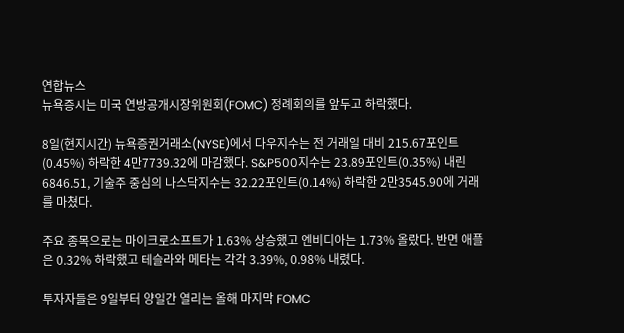연합뉴스
뉴욕증시는 미국 연방공개시장위원회(FOMC) 정례회의를 앞두고 하락했다.

8일(현지시간) 뉴욕증권거래소(NYSE)에서 다우지수는 전 거래일 대비 215.67포인트(0.45%) 하락한 4만7739.32에 마감했다. S&P500지수는 23.89포인트(0.35%) 내린 6846.51, 기술주 중심의 나스닥지수는 32.22포인트(0.14%) 하락한 2만3545.90에 거래를 마쳤다.

주요 종목으로는 마이크로소프트가 1.63% 상승했고 엔비디아는 1.73% 올랐다. 반면 애플은 0.32% 하락했고 테슬라와 메타는 각각 3.39%, 0.98% 내렸다.

투자자들은 9일부터 양일간 열리는 올해 마지막 FOMC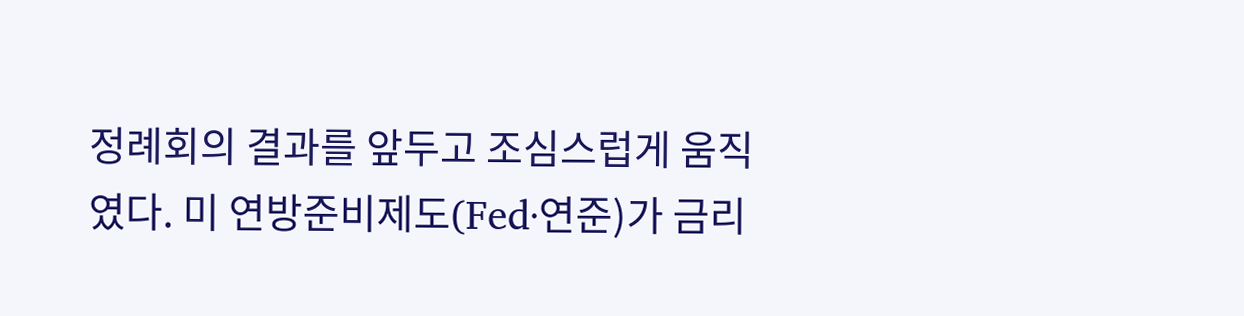정례회의 결과를 앞두고 조심스럽게 움직였다. 미 연방준비제도(Fed·연준)가 금리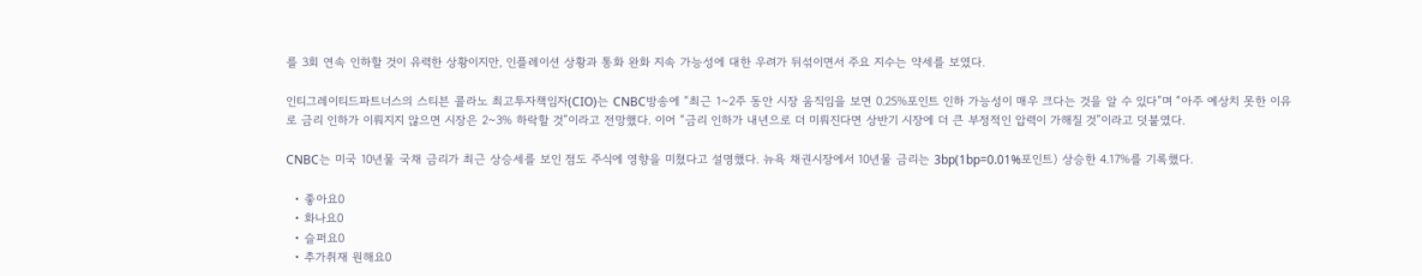를 3회 연속 인하할 것이 유력한 상황이지만, 인플레이션 상황과 통화 완화 지속 가능성에 대한 우려가 뒤섞이면서 주요 지수는 약세를 보였다.

인티그레이티드파트너스의 스티븐 콜라노 최고투자책임자(CIO)는 CNBC방송에 “최근 1~2주 동안 시장 움직임을 보면 0.25%포인트 인하 가능성이 매우 크다는 것을 알 수 있다”며 “아주 예상치 못한 이유로 금리 인하가 이뤄지지 않으면 시장은 2~3% 하락할 것”이라고 전망했다. 이어 “금리 인하가 내년으로 더 미뤄진다면 상반기 시장에 더 큰 부정적인 압력이 가해질 것”이라고 덧붙였다.

CNBC는 미국 10년물 국채 금리가 최근 상승세를 보인 점도 주식에 영향을 미쳤다고 설명했다. 뉴욕 채권시장에서 10년물 금리는 3bp(1bp=0.01%포인트) 상승한 4.17%를 기록했다.

  • 좋아요0
  • 화나요0
  • 슬퍼요0
  • 추가취재 원해요0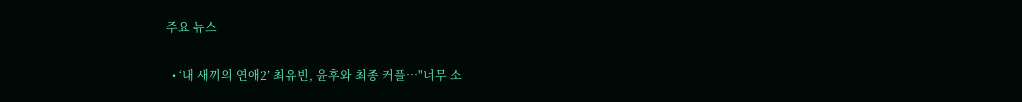주요 뉴스

  • ‘내 새끼의 연애2’ 최유빈, 윤후와 최종 커플⋯"너무 소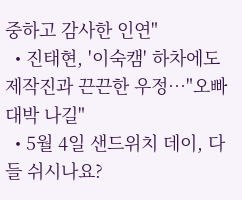중하고 감사한 인연"
  • 진태현, '이숙캠' 하차에도 제작진과 끈끈한 우정⋯"오빠 대박 나길"
  • 5월 4일 샌드위치 데이, 다들 쉬시나요?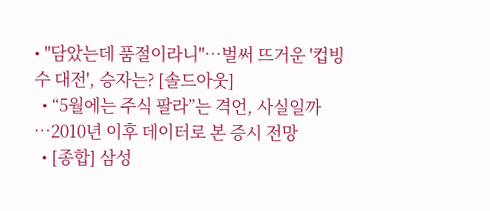• "담았는데 품절이라니"⋯벌써 뜨거운 '컵빙수 대전', 승자는? [솔드아웃]
  • “5월에는 주식 팔라”는 격언, 사실일까⋯2010년 이후 데이터로 본 증시 전망
  • [종합] 삼성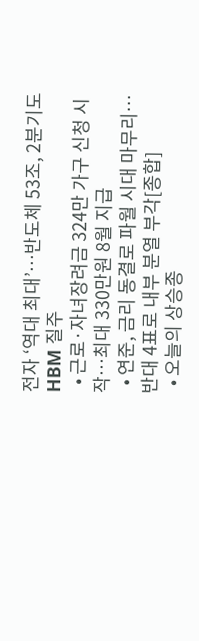전자 ‘역대 최대’…반도체 53조, 2분기도 HBM 질주
  • 근로·자녀장려금 324만 가구 신청 시작…최대 330만원 8월 지급
  • 연준, 금리 동결로 파월 시대 마무리…반대 4표로 내부 분열 부각[종합]
  • 오늘의 상승종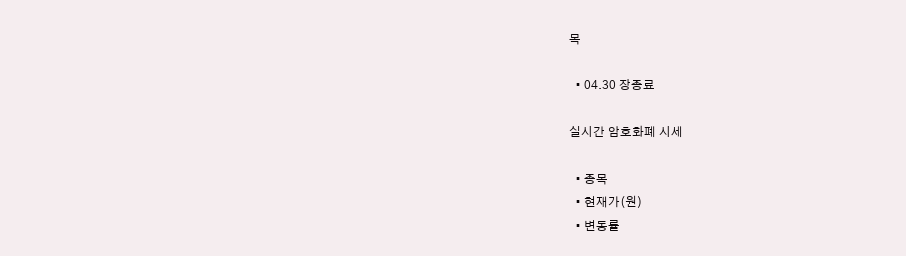목

  • 04.30 장종료

실시간 암호화폐 시세

  • 종목
  • 현재가(원)
  • 변동률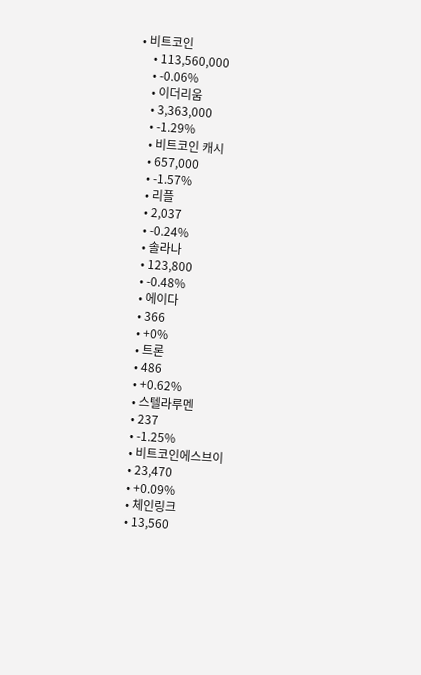• 비트코인
    • 113,560,000
    • -0.06%
    • 이더리움
    • 3,363,000
    • -1.29%
    • 비트코인 캐시
    • 657,000
    • -1.57%
    • 리플
    • 2,037
    • -0.24%
    • 솔라나
    • 123,800
    • -0.48%
    • 에이다
    • 366
    • +0%
    • 트론
    • 486
    • +0.62%
    • 스텔라루멘
    • 237
    • -1.25%
    • 비트코인에스브이
    • 23,470
    • +0.09%
    • 체인링크
    • 13,560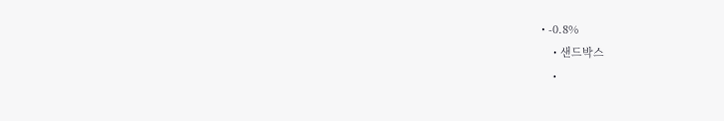• -0.8%
    • 샌드박스
    •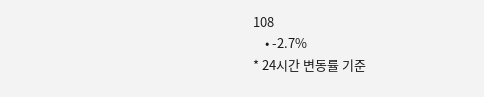108
    • -2.7%
* 24시간 변동률 기준